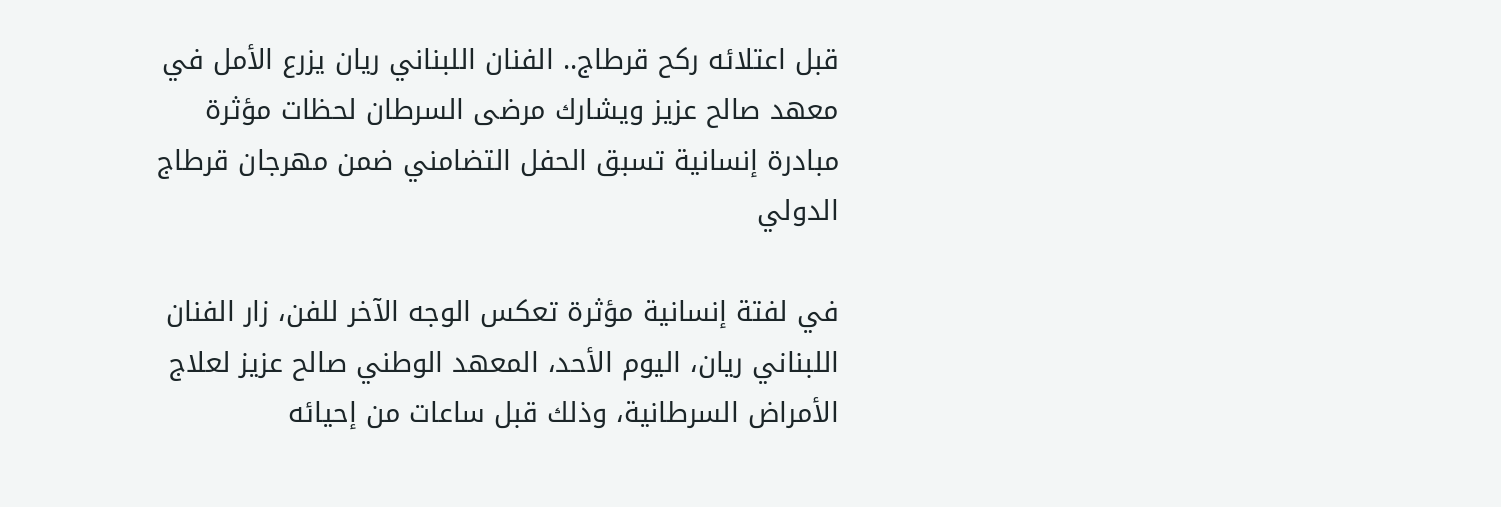قبل اعتلائه ركح قرطاج.. الفنان اللبناني ريان يزرع الأمل في معهد صالح عزيز ويشارك مرضى السرطان لحظات مؤثرة
مبادرة إنسانية تسبق الحفل التضامني ضمن مهرجان قرطاج الدولي

في لفتة إنسانية مؤثرة تعكس الوجه الآخر للفن، زار الفنان اللبناني ريان، اليوم الأحد، المعهد الوطني صالح عزيز لعلاج الأمراض السرطانية، وذلك قبل ساعات من إحيائه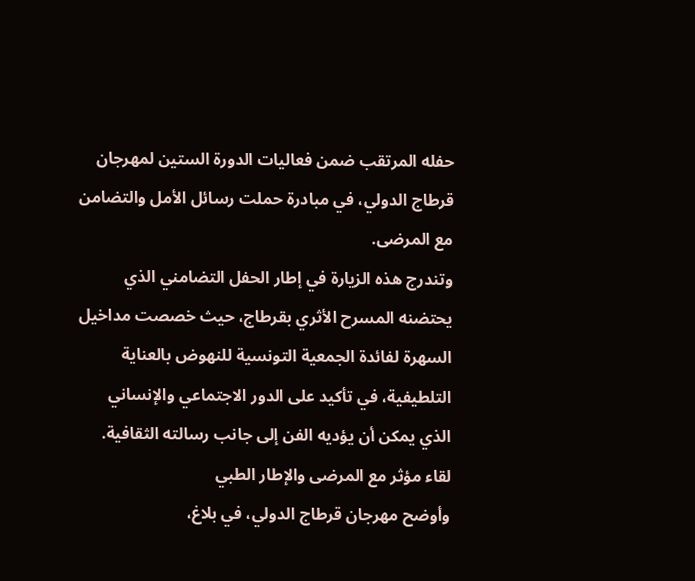حفله المرتقب ضمن فعاليات الدورة الستين لمهرجان قرطاج الدولي، في مبادرة حملت رسائل الأمل والتضامن مع المرضى.
وتندرج هذه الزيارة في إطار الحفل التضامني الذي يحتضنه المسرح الأثري بقرطاج، حيث خصصت مداخيل السهرة لفائدة الجمعية التونسية للنهوض بالعناية التلطيفية، في تأكيد على الدور الاجتماعي والإنساني الذي يمكن أن يؤديه الفن إلى جانب رسالته الثقافية.
لقاء مؤثر مع المرضى والإطار الطبي
وأوضح مهرجان قرطاج الدولي، في بلاغ،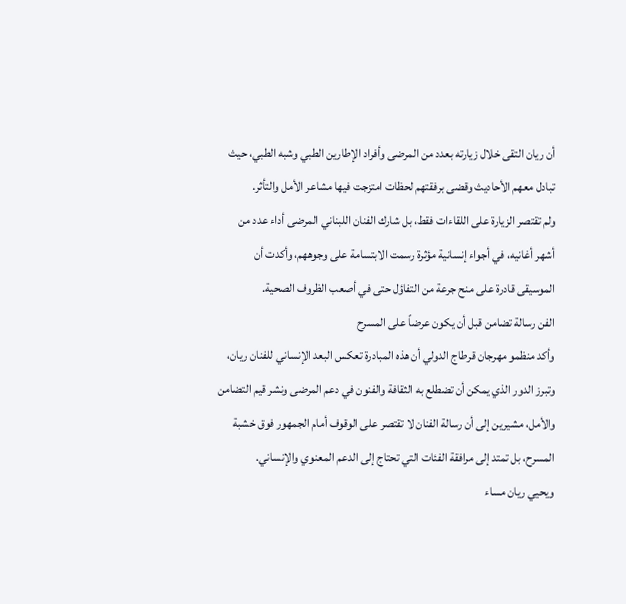أن ريان التقى خلال زيارته بعدد من المرضى وأفراد الإطارين الطبي وشبه الطبي، حيث تبادل معهم الأحاديث وقضى برفقتهم لحظات امتزجت فيها مشاعر الأمل والتأثر.
ولم تقتصر الزيارة على اللقاءات فقط، بل شارك الفنان اللبناني المرضى أداء عدد من أشهر أغانيه، في أجواء إنسانية مؤثرة رسمت الابتسامة على وجوههم، وأكدت أن الموسيقى قادرة على منح جرعة من التفاؤل حتى في أصعب الظروف الصحية.
الفن رسالة تضامن قبل أن يكون عرضاً على المسرح
وأكد منظمو مهرجان قرطاج الدولي أن هذه المبادرة تعكس البعد الإنساني للفنان ريان، وتبرز الدور الذي يمكن أن تضطلع به الثقافة والفنون في دعم المرضى ونشر قيم التضامن والأمل، مشيرين إلى أن رسالة الفنان لا تقتصر على الوقوف أمام الجمهور فوق خشبة المسرح، بل تمتد إلى مرافقة الفئات التي تحتاج إلى الدعم المعنوي والإنساني.
ويحيي ريان مساء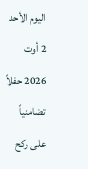اليوم الأحد 2 أوت 2026 حفلاً تضامنياً على ركح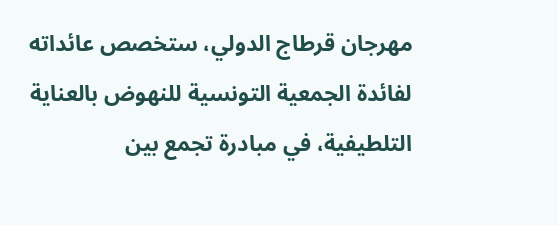مهرجان قرطاج الدولي، ستخصص عائداته لفائدة الجمعية التونسية للنهوض بالعناية التلطيفية، في مبادرة تجمع بين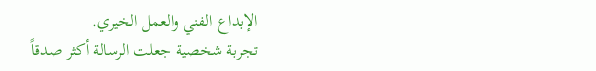الإبداع الفني والعمل الخيري.
تجربة شخصية جعلت الرسالة أكثر صدقاً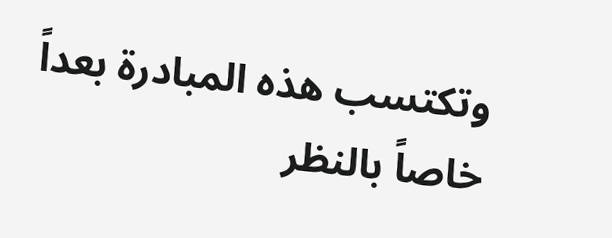وتكتسب هذه المبادرة بعداً خاصاً بالنظر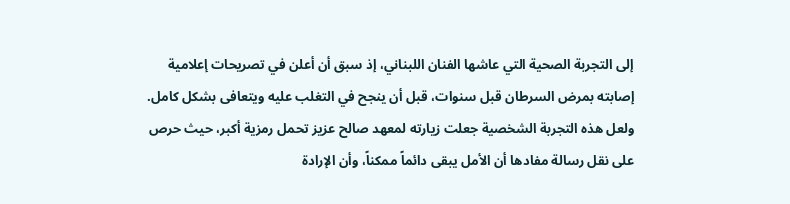إلى التجربة الصحية التي عاشها الفنان اللبناني، إذ سبق أن أعلن في تصريحات إعلامية إصابته بمرض السرطان قبل سنوات، قبل أن ينجح في التغلب عليه ويتعافى بشكل كامل.
ولعل هذه التجربة الشخصية جعلت زيارته لمعهد صالح عزيز تحمل رمزية أكبر، حيث حرص على نقل رسالة مفادها أن الأمل يبقى دائماً ممكناً، وأن الإرادة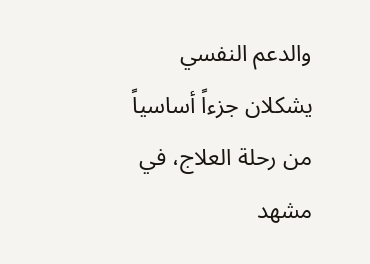والدعم النفسي يشكلان جزءاً أساسياً من رحلة العلاج، في مشهد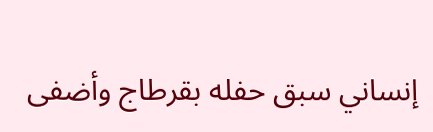إنساني سبق حفله بقرطاج وأضفى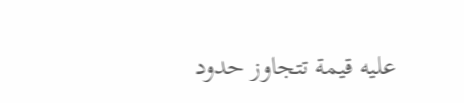عليه قيمة تتجاوز حدود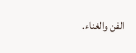الفن والغناء.